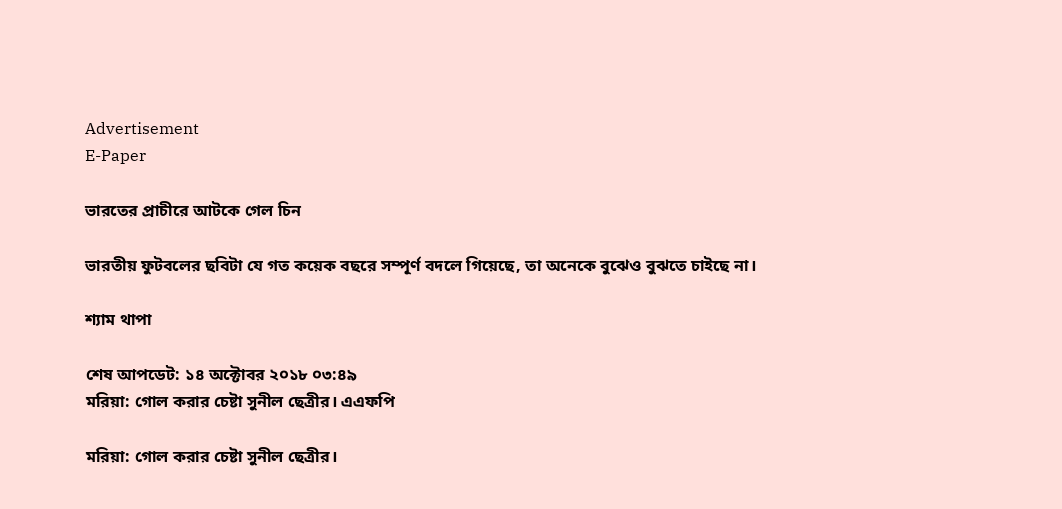Advertisement
E-Paper

ভারতের প্রাচীরে আটকে গেল চিন

ভারতীয় ফুটবলের ছবিটা যে গত কয়েক বছরে সম্পূর্ণ বদলে গিয়েছে, তা অনেকে বুঝেও বুঝতে চাইছে না।

শ্যাম থাপা

শেষ আপডেট: ১৪ অক্টোবর ২০১৮ ০৩:৪৯
মরিয়া: গোল করার চেষ্টা সুনীল ছেত্রীর। এএফপি

মরিয়া: গোল করার চেষ্টা সুনীল ছেত্রীর।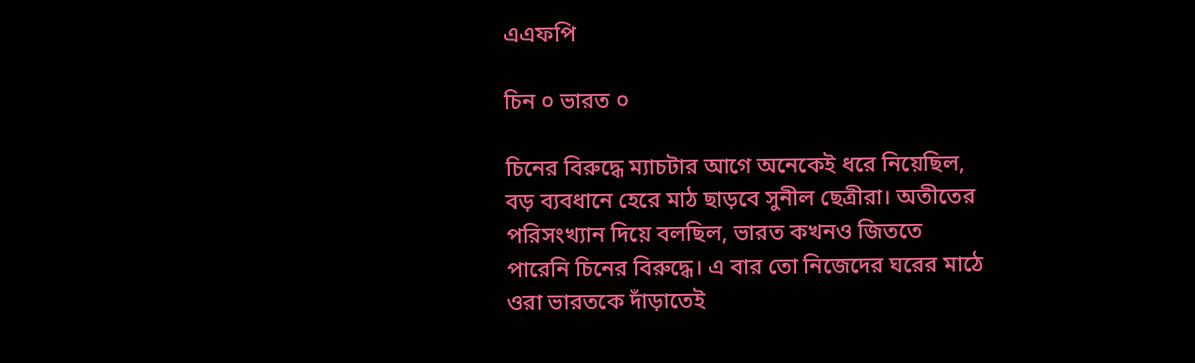এএফপি

চিন ০ ভারত ০

চিনের বিরুদ্ধে ম্যাচটার আগে অনেকেই ধরে নিয়েছিল, বড় ব্যবধানে হেরে মাঠ ছাড়বে সুনীল ছেত্রীরা। অতীতের পরিসংখ্যান দিয়ে বলছিল, ভারত কখনও জিততে পারেনি চিনের বিরুদ্ধে। এ বার তো নিজেদের ঘরের মাঠে ওরা ভারতকে দাঁড়াতেই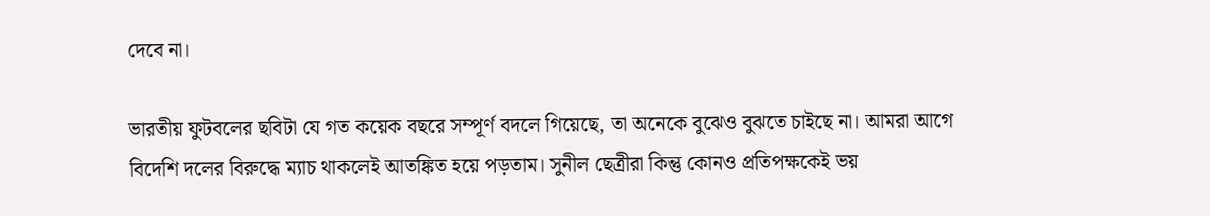দেবে না।

ভারতীয় ফুটবলের ছবিটা যে গত কয়েক বছরে সম্পূর্ণ বদলে গিয়েছে, তা অনেকে বুঝেও বুঝতে চাইছে না। আমরা আগে বিদেশি দলের বিরুদ্ধে ম্যাচ থাকলেই আতঙ্কিত হয়ে পড়তাম। সুনীল ছেত্রীরা কিন্তু কোনও প্রতিপক্ষকেই ভয়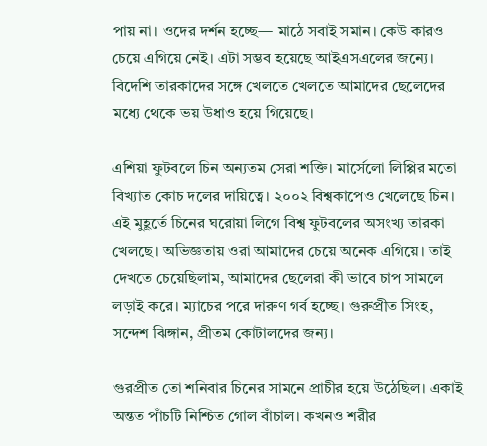পায় না। ওদের দর্শন হচ্ছে— মাঠে সবাই সমান। কেউ কারও চেয়ে এগিয়ে নেই। এটা সম্ভব হয়েছে আইএসএলের জন্যে। বিদেশি তারকাদের সঙ্গে খেলতে খেলতে আমাদের ছেলেদের মধ্যে থেকে ভয় উধাও হয়ে গিয়েছে।

এশিয়া ফুটবলে চিন অন্যতম সেরা শক্তি। মার্সেলো লিপ্পির মতো বিখ্যাত কোচ দলের দায়িত্বে। ২০০২ বিশ্বকাপেও খেলেছে চিন। এই মুহূর্তে চিনের ঘরোয়া লিগে বিশ্ব ফুটবলের অসংখ্য তারকা খেলছে। অভিজ্ঞতায় ওরা আমাদের চেয়ে অনেক এগিয়ে। তাই দেখতে চেয়েছিলাম, আমাদের ছেলেরা কী ভাবে চাপ সামলে লড়াই করে। ম্যাচের পরে দারুণ গর্ব হচ্ছে। গুরুপ্রীত সিংহ, সন্দেশ ঝিঙ্গান, প্রীতম কোটালদের জন্য।

গুরপ্রীত তো শনিবার চিনের সামনে প্রাচীর হয়ে উঠেছিল। একাই অন্তত পাঁচটি নিশ্চিত গোল বাঁচাল। কখনও শরীর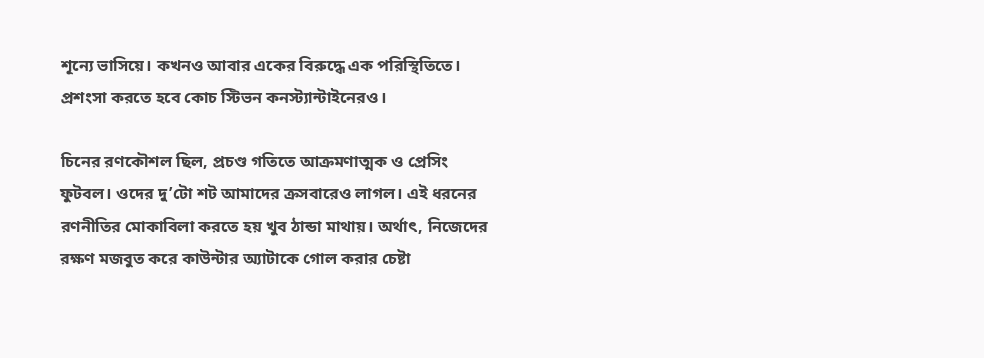শূন্যে ভাসিয়ে। কখনও আবার একের বিরুদ্ধে এক পরিস্থিতিতে। প্রশংসা করতে হবে কোচ স্টিভন কনস্ট্যান্টাইনেরও।

চিনের রণকৌশল ছিল, প্রচণ্ড গতিতে আক্রমণাত্মক ও প্রেসিং ফুটবল। ওদের দু’টো শট আমাদের ক্রসবারেও লাগল। এই ধরনের রণনীতির মোকাবিলা করতে হয় খুব ঠান্ডা মাথায়। অর্থাৎ, নিজেদের রক্ষণ মজবুত করে কাউন্টার অ্যাটাকে গোল করার চেষ্টা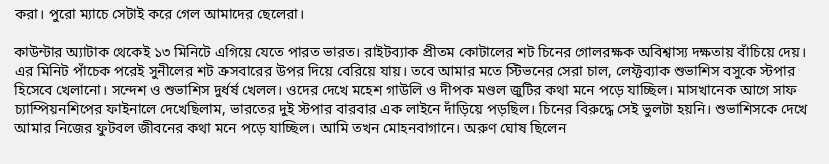করা। পুরো ম্যাচে সেটাই করে গেল আমাদের ছেলেরা।

কাউন্টার অ্যাটাক থেকেই ১৩ মিনিটে এগিয়ে যেতে পারত ভারত। রাইটব্যাক প্রীতম কোটালের শট চিনের গোলরক্ষক অবিশ্বাস্য দক্ষতায় বাঁচিয়ে দেয়। এর মিনিট পাঁচেক পরেই সুনীলের শট ক্রসবারের উপর দিয়ে বেরিয়ে যায়। তবে আমার মতে স্টিভনের সেরা চাল, লেফ্টব্যাক শুভাশিস বসুকে স্টপার হিসেবে খেলানো। সন্দেশ ও শুভাশিস দুর্ধর্ষ খেলল। ওদের দেখে মহেশ গাউলি ও দীপক মণ্ডল জুটির কথা মনে পড়ে যাচ্ছিল। মাসখানেক আগে সাফ চ্যাম্পিয়নশিপের ফাইনালে দেখেছিলাম, ভারতের দুই স্টপার বারবার এক লাইনে দাঁড়িয়ে পড়ছিল। চিনের বিরুদ্ধে সেই ভুলটা হয়নি। শুভাশিসকে দেখে আমার নিজের ফুটবল জীবনের কথা মনে পড়ে যাচ্ছিল। আমি তখন মোহনবাগানে। অরুণ ঘোষ ছিলেন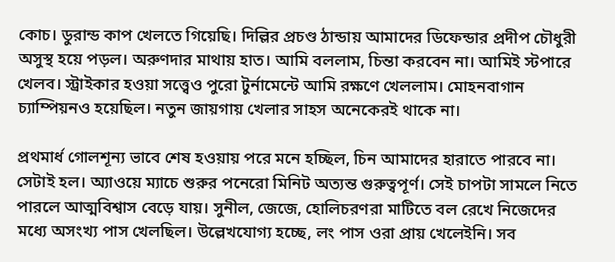কোচ। ডুরান্ড কাপ খেলতে গিয়েছি। দিল্লির প্রচণ্ড ঠান্ডায় আমাদের ডিফেন্ডার প্রদীপ চৌধুরী অসুস্থ হয়ে পড়ল। অরুণদার মাথায় হাত। আমি বললাম, চিন্তা করবেন না। আমিই স্টপারে খেলব। স্ট্রাইকার হওয়া সত্ত্বেও পুরো টুর্নামেন্টে আমি রক্ষণে খেললাম। মোহনবাগান চ্যাম্পিয়নও হয়েছিল। নতুন জায়গায় খেলার সাহস অনেকেরই থাকে না।

প্রথমার্ধ গোলশূন্য ভাবে শেষ হওয়ায় পরে মনে হচ্ছিল, চিন আমাদের হারাতে পারবে না। সেটাই হল। অ্যাওয়ে ম্যাচে শুরুর পনেরো মিনিট অত্যন্ত গুরুত্বপূর্ণ। সেই চাপটা সামলে নিতে পারলে আত্মবিশ্বাস বেড়ে যায়। সুনীল, জেজে, হোলিচরণরা মাটিতে বল রেখে নিজেদের মধ্যে অসংখ্য পাস খেলছিল। উল্লেখযোগ্য হচ্ছে, লং পাস ওরা প্রায় খেলেইনি। সব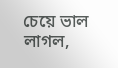চেয়ে ভাল লাগল,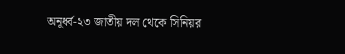অনূর্ধ্ব-২৩ জাতীয় দল থেকে সিনিয়র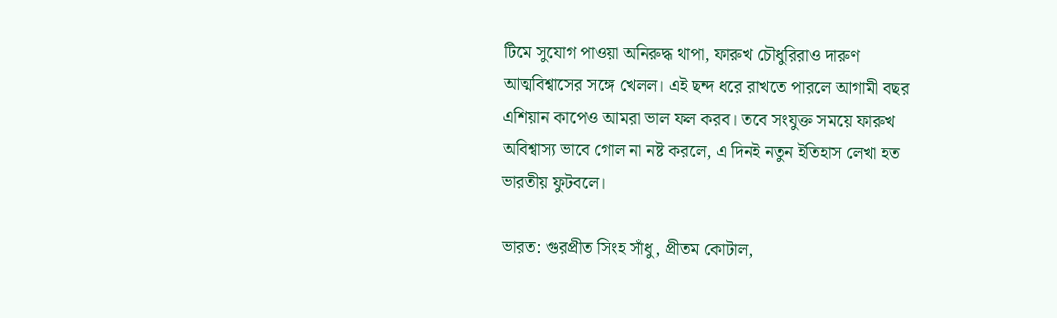টিমে সুযোগ পাওয়া অনিরুদ্ধ থাপা, ফারুখ চৌধুরিরাও দারুণ আত্মবিশ্বাসের সঙ্গে খেলল। এই ছন্দ ধরে রাখতে পারলে আগামী বছর এশিয়ান কাপেও আমরা ভাল ফল করব। তবে সংযুক্ত সময়ে ফারুখ অবিশ্বাস্য ভাবে গোল না নষ্ট করলে, এ দিনই নতুন ইতিহাস লেখা হত ভারতীয় ফুটবলে।

ভারত: গুরপ্রীত সিংহ সাঁধু, প্রীতম কোটাল,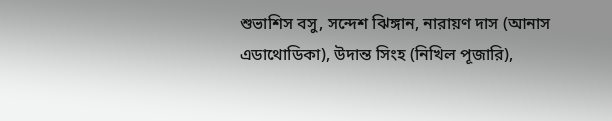শুভাশিস বসু, সন্দেশ ঝিঙ্গান, নারায়ণ দাস (আনাস এডাথোডিকা), উদান্ত সিংহ (নিখিল পূজারি),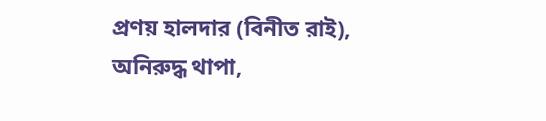প্রণয় হালদার (বিনীত রাই), অনিরুদ্ধ থাপা,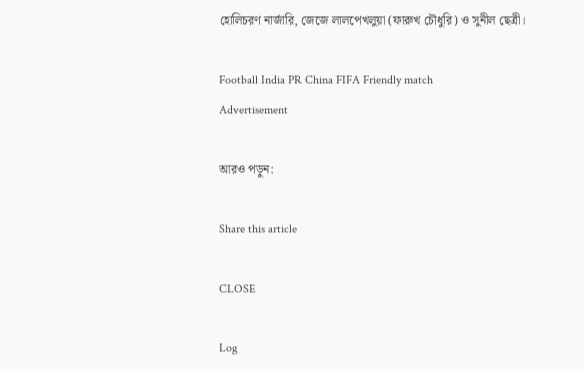হোলিচরণ নার্জারি, জেজে লালপেখলুয়া (ফারুখ চৌধুরি) ও সুনীল ছেত্রী।

Football India PR China FIFA Friendly match
Advertisement

আরও পড়ুন:

Share this article

CLOSE

Log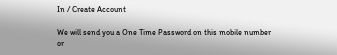In / Create Account

We will send you a One Time Password on this mobile number or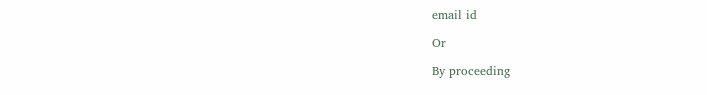email id

Or

By proceeding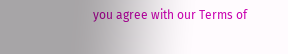you agree with our Terms of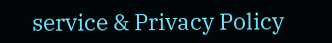service & Privacy Policy